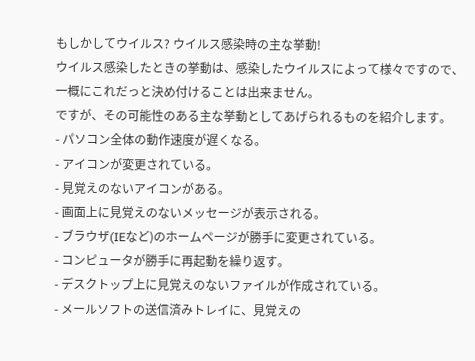もしかしてウイルス? ウイルス感染時の主な挙動!
ウイルス感染したときの挙動は、感染したウイルスによって様々ですので、
一概にこれだっと決め付けることは出来ません。
ですが、その可能性のある主な挙動としてあげられるものを紹介します。
- パソコン全体の動作速度が遅くなる。
- アイコンが変更されている。
- 見覚えのないアイコンがある。
- 画面上に見覚えのないメッセージが表示される。
- ブラウザ(IEなど)のホームページが勝手に変更されている。
- コンピュータが勝手に再起動を繰り返す。
- デスクトップ上に見覚えのないファイルが作成されている。
- メールソフトの送信済みトレイに、見覚えの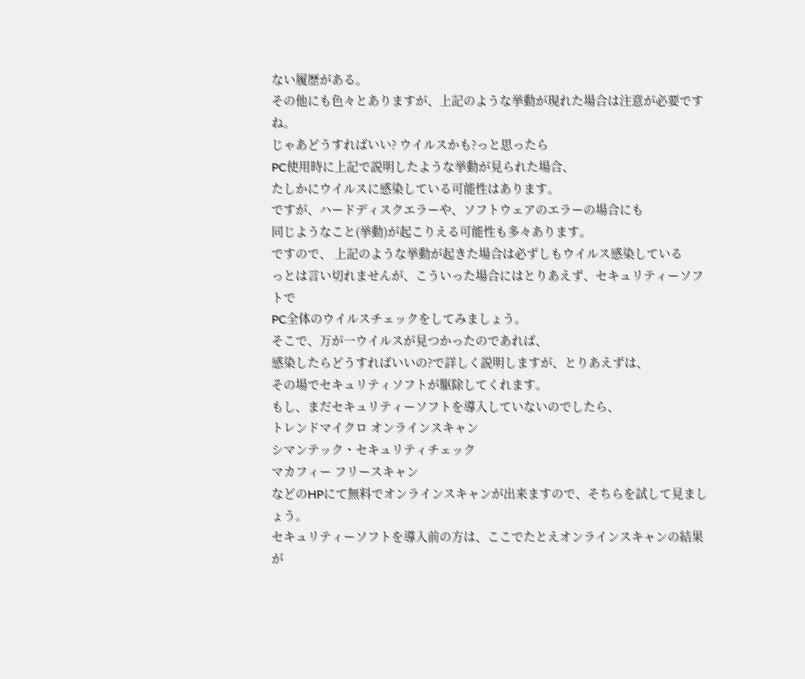ない履歴がある。
その他にも色々とありますが、上記のような挙動が現れた場合は注意が必要ですね。
じゃあどうすればいい? ウイルスかも?っと思ったら
PC使用時に上記で説明したような挙動が見られた場合、
たしかにウイルスに感染している可能性はあります。
ですが、ハードディスクエラーや、ソフトウェアのエラーの場合にも
同じようなこと(挙動)が起こりえる可能性も多々あります。
ですので、 上記のような挙動が起きた場合は必ずしもウイルス感染している
っとは言い切れませんが、こういった場合にはとりあえず、セキュリティーソフトで
PC全体のウイルスチェックをしてみましょう。
そこで、万が一ウイルスが見つかったのであれば、
感染したらどうすればいいの?で詳しく説明しますが、とりあえずは、
その場でセキュリティソフトが駆除してくれます。
もし、まだセキュリティーソフトを導入していないのでしたら、
トレンドマイクロ オンラインスキャン
シマンテック・セキュリティチェック
マカフィー フリースキャン
などのHPにて無料でオンラインスキャンが出来ますので、そちらを試して見ましょう。
セキュリティーソフトを導入前の方は、ここでたとえオンラインスキャンの結果が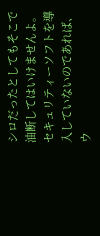シロだったとしてもそこで油断してはいけませんよ。
セキュリティーソフトを導入していないのであれば、
ウ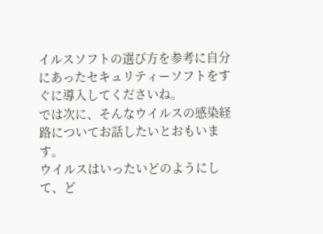イルスソフトの選び方を参考に自分にあったセキュリティーソフトをすぐに導入してくださいね。
では次に、そんなウイルスの感染経路についてお話したいとおもいます。
ウイルスはいったいどのようにして、ど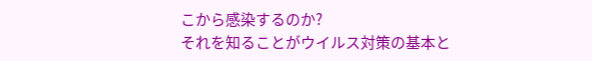こから感染するのか?
それを知ることがウイルス対策の基本と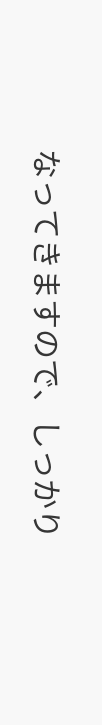なってきますので、しっかり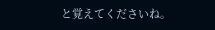と覚えてくださいね。